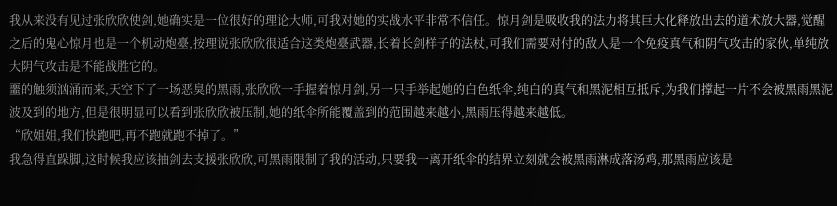我从来没有见过张欣欣使剑,她确实是一位很好的理论大师,可我对她的实战水平非常不信任。惊月剑是吸收我的法力将其巨大化释放出去的道术放大器,觉醒之后的鬼心惊月也是一个机动炮臺,按理说张欣欣很适合这类炮臺武器,长着长剑样子的法杖,可我们需要对付的敌人是一个免疫真气和阴气攻击的家伙,单纯放大阴气攻击是不能战胜它的。
噩的触须汹涌而来,天空下了一场恶臭的黑雨,张欣欣一手握着惊月剑,另一只手举起她的白色纸伞,纯白的真气和黑泥相互抵斥,为我们撑起一片不会被黑雨黑泥波及到的地方,但是很明显可以看到张欣欣被压制,她的纸伞所能覆盖到的范围越来越小,黑雨压得越来越低。
“欣姐姐,我们快跑吧,再不跑就跑不掉了。”
我急得直跺脚,这时候我应该抽剑去支援张欣欣,可黑雨限制了我的活动,只要我一离开纸伞的结界立刻就会被黑雨淋成落汤鸡,那黑雨应该是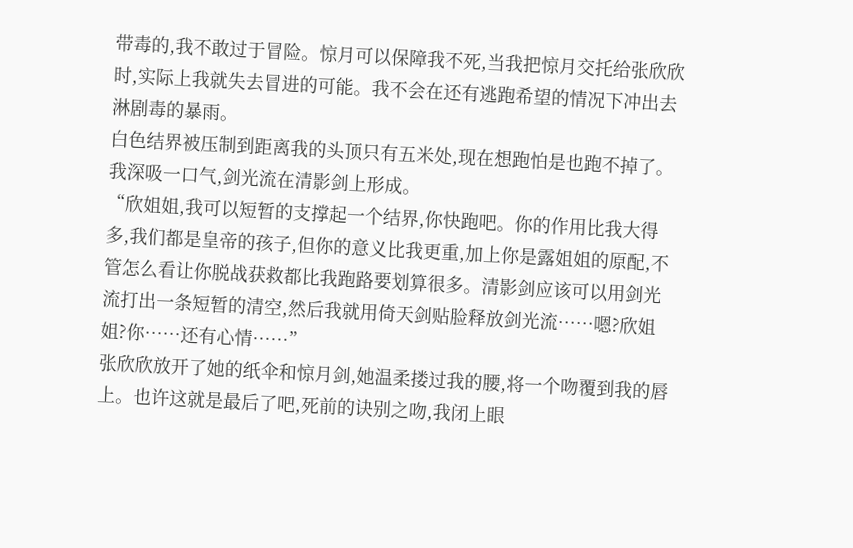带毒的,我不敢过于冒险。惊月可以保障我不死,当我把惊月交托给张欣欣时,实际上我就失去冒进的可能。我不会在还有逃跑希望的情况下冲出去淋剧毒的暴雨。
白色结界被压制到距离我的头顶只有五米处,现在想跑怕是也跑不掉了。
我深吸一口气,剑光流在清影剑上形成。
“欣姐姐,我可以短暂的支撑起一个结界,你快跑吧。你的作用比我大得多,我们都是皇帝的孩子,但你的意义比我更重,加上你是露姐姐的原配,不管怎么看让你脱战获救都比我跑路要划算很多。清影剑应该可以用剑光流打出一条短暂的清空,然后我就用倚天剑贴脸释放剑光流……嗯?欣姐姐?你……还有心情……”
张欣欣放开了她的纸伞和惊月剑,她温柔搂过我的腰,将一个吻覆到我的唇上。也许这就是最后了吧,死前的诀别之吻,我闭上眼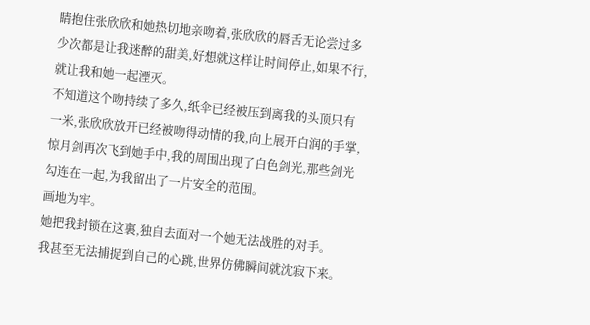睛抱住张欣欣和她热切地亲吻着,张欣欣的唇舌无论尝过多少次都是让我迷醉的甜美,好想就这样让时间停止,如果不行,就让我和她一起湮灭。
不知道这个吻持续了多久,纸伞已经被压到离我的头顶只有一米,张欣欣放开已经被吻得动情的我,向上展开白润的手掌,惊月剑再次飞到她手中,我的周围出现了白色剑光,那些剑光勾连在一起,为我留出了一片安全的范围。
画地为牢。
她把我封锁在这裏,独自去面对一个她无法战胜的对手。
我甚至无法捕捉到自己的心跳,世界仿佛瞬间就沈寂下来。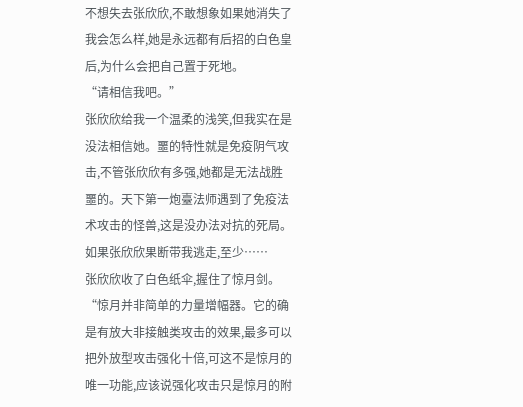不想失去张欣欣,不敢想象如果她消失了我会怎么样,她是永远都有后招的白色皇后,为什么会把自己置于死地。
“请相信我吧。”
张欣欣给我一个温柔的浅笑,但我实在是没法相信她。噩的特性就是免疫阴气攻击,不管张欣欣有多强,她都是无法战胜噩的。天下第一炮臺法师遇到了免疫法术攻击的怪兽,这是没办法对抗的死局。如果张欣欣果断带我逃走,至少……
张欣欣收了白色纸伞,握住了惊月剑。
“惊月并非简单的力量增幅器。它的确是有放大非接触类攻击的效果,最多可以把外放型攻击强化十倍,可这不是惊月的唯一功能,应该说强化攻击只是惊月的附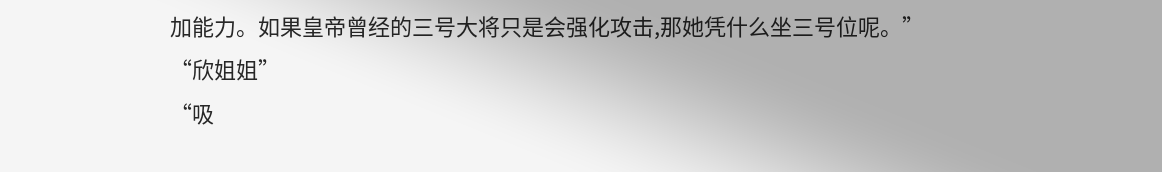加能力。如果皇帝曾经的三号大将只是会强化攻击,那她凭什么坐三号位呢。”
“欣姐姐”
“吸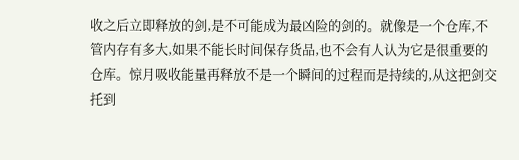收之后立即释放的剑,是不可能成为最凶险的剑的。就像是一个仓库,不管内存有多大,如果不能长时间保存货品,也不会有人认为它是很重要的仓库。惊月吸收能量再释放不是一个瞬间的过程而是持续的,从这把剑交托到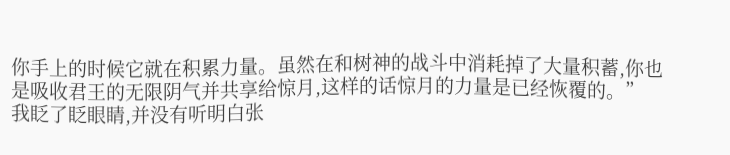你手上的时候它就在积累力量。虽然在和树神的战斗中消耗掉了大量积蓄,你也是吸收君王的无限阴气并共享给惊月,这样的话惊月的力量是已经恢覆的。”
我眨了眨眼睛,并没有听明白张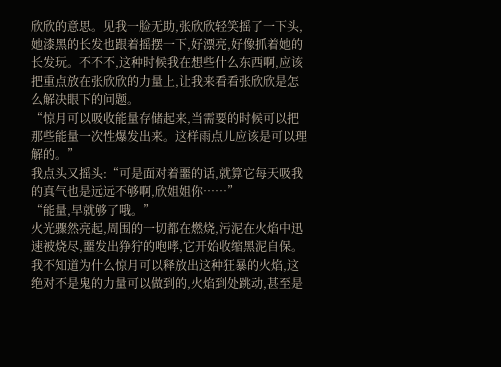欣欣的意思。见我一脸无助,张欣欣轻笑摇了一下头,她漆黑的长发也跟着摇摆一下,好漂亮,好像抓着她的长发玩。不不不,这种时候我在想些什么东西啊,应该把重点放在张欣欣的力量上,让我来看看张欣欣是怎么解决眼下的问题。
“惊月可以吸收能量存储起来,当需要的时候可以把那些能量一次性爆发出来。这样雨点儿应该是可以理解的。”
我点头又摇头:“可是面对着噩的话,就算它每天吸我的真气也是远远不够啊,欣姐姐你……”
“能量,早就够了哦。”
火光骤然亮起,周围的一切都在燃烧,污泥在火焰中迅速被烧尽,噩发出狰狞的咆哮,它开始收缩黑泥自保。我不知道为什么惊月可以释放出这种狂暴的火焰,这绝对不是鬼的力量可以做到的,火焰到处跳动,甚至是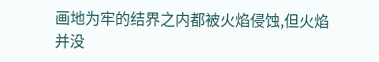画地为牢的结界之内都被火焰侵蚀,但火焰并没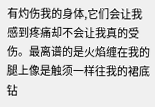有灼伤我的身体,它们会让我感到疼痛却不会让我真的受伤。最离谱的是火焰缠在我的腿上像是触须一样往我的裙底钻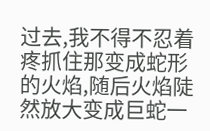过去,我不得不忍着疼抓住那变成蛇形的火焰,随后火焰陡然放大变成巨蛇一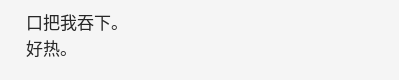口把我吞下。
好热。